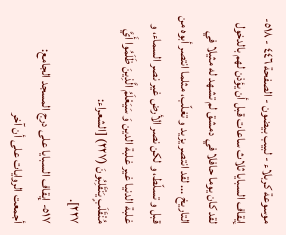موسوعة كربلاء - لبيب بيضون - الصفحة ٤٤٦ - ٥١٨- إيقاف السبايا ثلاث ساعات قبل أن يؤذن لهم بالدخول
لقد كان يوما حافلا في دمشق لم تشهد له مثيلا في التاريخ ... لقد انتصر يزيد و تغلّب، مثلما انتصر أبوه من قبل و تسلّط، و لكن نصر الأرض غير نصر السماء، و غلبة الدنيا غير غلبة الدين وَ سَيَعْلَمُ الَّذِينَ ظَلَمُوا أَيَّ مُنْقَلَبٍ يَنْقَلِبُونَ (٢٢٧) [الشعراء:
٢٢٧].
٥١٧- إيقاف السبايا على درج المسجد الجامع:
أجمعت الروايات على أن آخر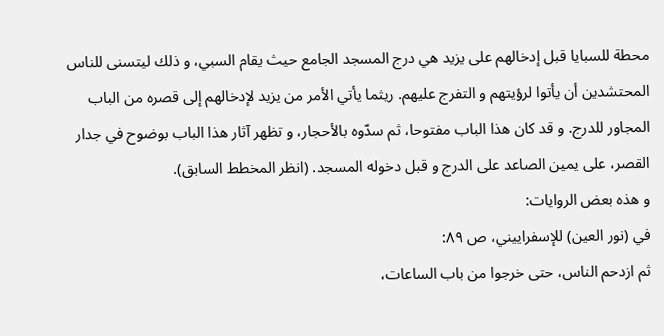محطة للسبايا قبل إدخالهم على يزيد هي درج المسجد الجامع حيث يقام السبي، و ذلك ليتسنى للناس المحتشدين أن يأتوا لرؤيتهم و التفرج عليهم. ريثما يأتي الأمر من يزيد لإدخالهم إلى قصره من الباب المجاور للدرج. و قد كان هذا الباب مفتوحا، ثم سدّوه بالأحجار، و تظهر آثار هذا الباب بوضوح في جدار القصر، على يمين الصاعد على الدرج و قبل دخوله المسجد. (انظر المخطط السابق).
و هذه بعض الروايات:
في (نور العين) للإسفراييني، ص ٨٩:
ثم ازدحم الناس، حتى خرجوا من باب الساعات،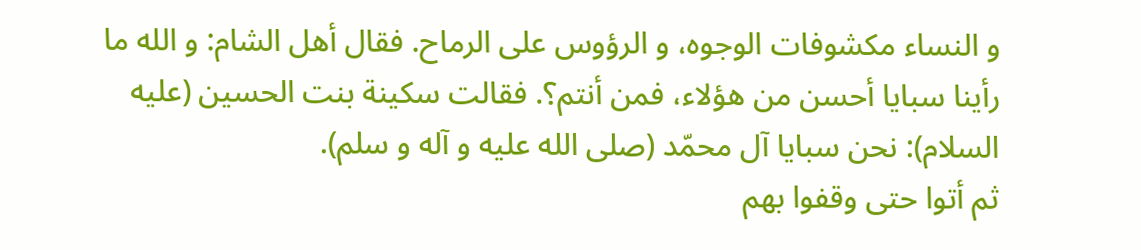و النساء مكشوفات الوجوه، و الرؤوس على الرماح. فقال أهل الشام: و الله ما رأينا سبايا أحسن من هؤلاء، فمن أنتم؟. فقالت سكينة بنت الحسين (عليه السلام): نحن سبايا آل محمّد (صلى الله عليه و آله و سلم).
ثم أتوا حتى وقفوا بهم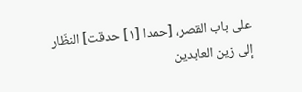على باب القصر، [حمدا [١] حدقت] النظّار إلى زين العابدين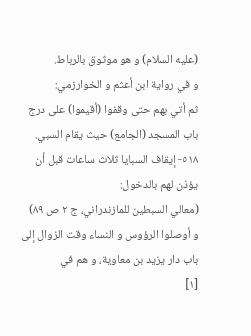(عليه السلام) و هو موثوق بالرباط.
و في رواية ابن أعثم و الخوارزمي:
ثم أتي بهم حتى وقفوا (أقيموا) على درج باب المسجد (الجامع) حيث يقام السبي.
٥١٨- إيقاف السبايا ثلاث ساعات قبل أن يؤذن لهم بالدخول:
(معالي السبطين للمازندراني، ج ٢ ص ٨٩)
و أوصلوا الرؤوس و النساء وقت الزوال إلى باب دار يزيد بن معاوية، و هم في
[١]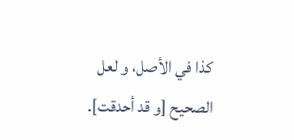كذا في الأصل، و لعل الصحيح [و قد أحدقت].